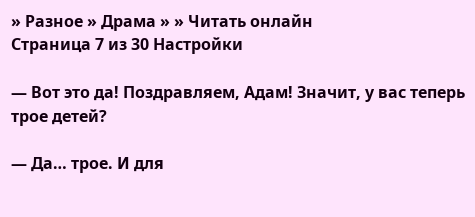» Разное » Драма » » Читать онлайн
Страница 7 из 30 Настройки

— Вот это да! Поздравляем, Адам! Значит, у вас теперь трое детей?

— Да… трое. И для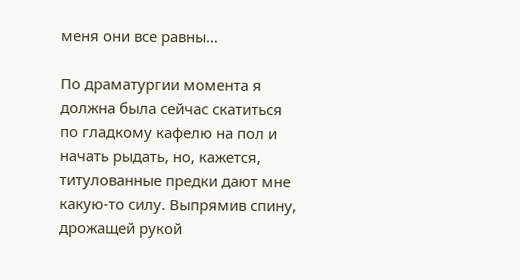меня они все равны…

По драматургии момента я должна была сейчас скатиться по гладкому кафелю на пол и начать рыдать, но, кажется, титулованные предки дают мне какую-то силу. Выпрямив спину, дрожащей рукой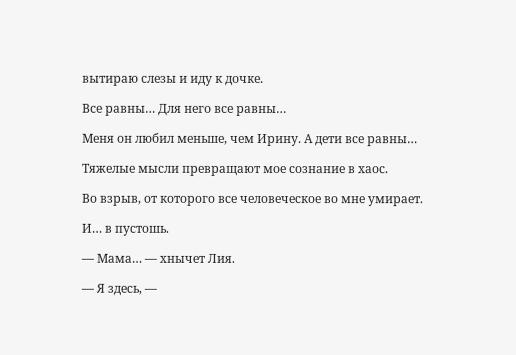вытираю слезы и иду к дочке.

Все равны… Для него все равны…

Меня он любил меньше, чем Ирину. А дети все равны…

Тяжелые мысли превращают мое сознание в хаос.

Во взрыв, от которого все человеческое во мне умирает.

И… в пустошь.

— Мама… — хнычет Лия.

— Я здесь, —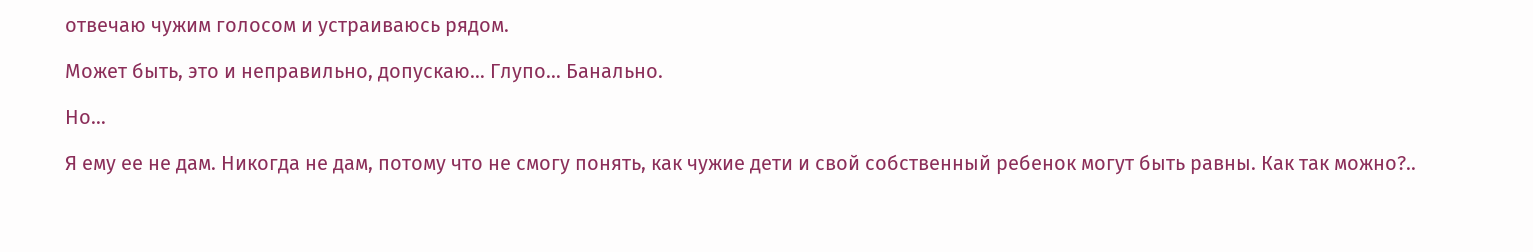отвечаю чужим голосом и устраиваюсь рядом.

Может быть, это и неправильно, допускаю… Глупо… Банально.

Но…

Я ему ее не дам. Никогда не дам, потому что не смогу понять, как чужие дети и свой собственный ребенок могут быть равны. Как так можно?..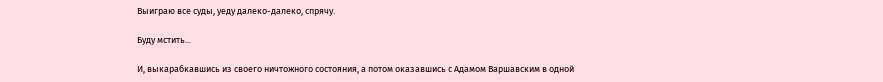Выиграю все суды, уеду далеко-далеко, спрячу.

Буду мстить...

И, выкарабкавшись из своего ничтожного состояния, а потом оказавшись с Адамом Варшавским в одной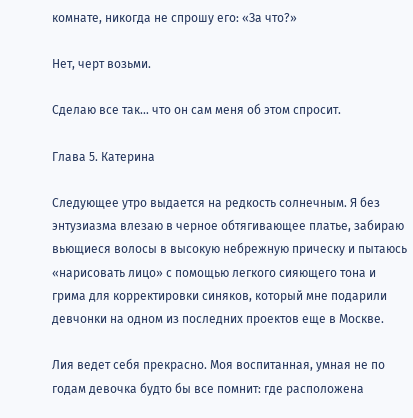комнате, никогда не спрошу его: «За что?»

Нет, черт возьми.

Сделаю все так… что он сам меня об этом спросит.

Глава 5. Катерина

Следующее утро выдается на редкость солнечным. Я без энтузиазма влезаю в черное обтягивающее платье, забираю вьющиеся волосы в высокую небрежную прическу и пытаюсь «нарисовать лицо» с помощью легкого сияющего тона и грима для корректировки синяков, который мне подарили девчонки на одном из последних проектов еще в Москве.

Лия ведет себя прекрасно. Моя воспитанная, умная не по годам девочка будто бы все помнит: где расположена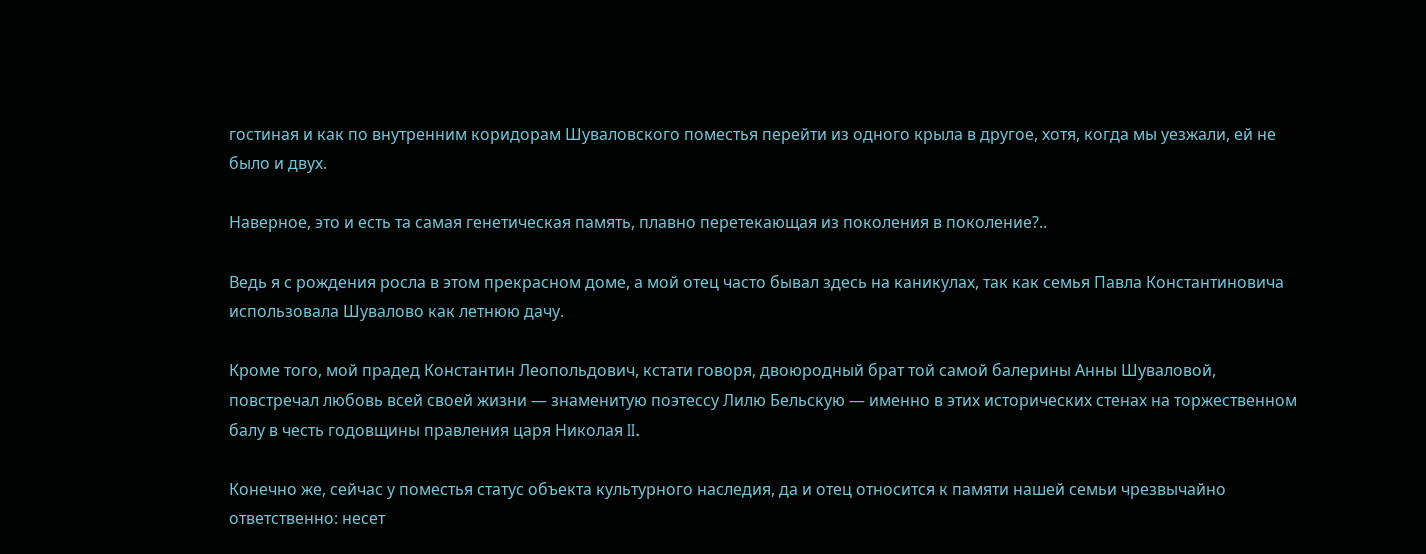гостиная и как по внутренним коридорам Шуваловского поместья перейти из одного крыла в другое, хотя, когда мы уезжали, ей не было и двух.

Наверное, это и есть та самая генетическая память, плавно перетекающая из поколения в поколение?..

Ведь я с рождения росла в этом прекрасном доме, а мой отец часто бывал здесь на каникулах, так как семья Павла Константиновича использовала Шувалово как летнюю дачу.

Кроме того, мой прадед Константин Леопольдович, кстати говоря, двоюродный брат той самой балерины Анны Шуваловой, повстречал любовь всей своей жизни — знаменитую поэтессу Лилю Бельскую — именно в этих исторических стенах на торжественном балу в честь годовщины правления царя Николая II.

Конечно же, сейчас у поместья статус объекта культурного наследия, да и отец относится к памяти нашей семьи чрезвычайно ответственно: несет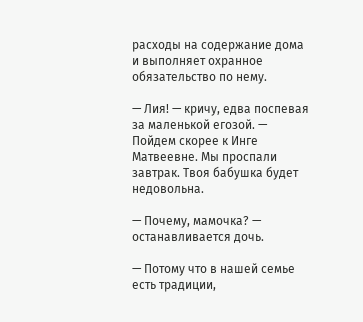расходы на содержание дома и выполняет охранное обязательство по нему.

— Лия! — кричу, едва поспевая за маленькой егозой. — Пойдем скорее к Инге Матвеевне. Мы проспали завтрак. Твоя бабушка будет недовольна.

— Почему, мамочка? — останавливается дочь.

— Потому что в нашей семье есть традиции,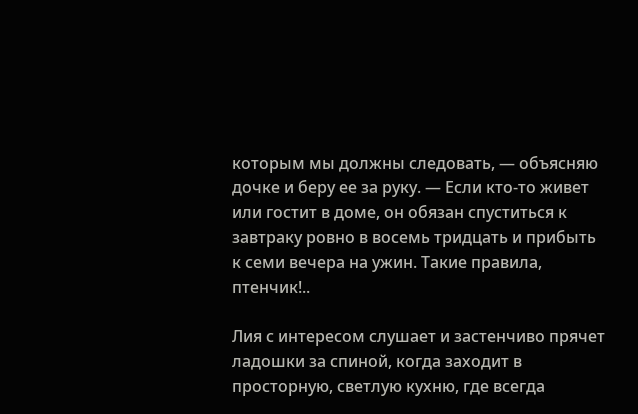которым мы должны следовать, — объясняю дочке и беру ее за руку. — Если кто-то живет или гостит в доме, он обязан спуститься к завтраку ровно в восемь тридцать и прибыть к семи вечера на ужин. Такие правила, птенчик!..

Лия с интересом слушает и застенчиво прячет ладошки за спиной, когда заходит в просторную, светлую кухню, где всегда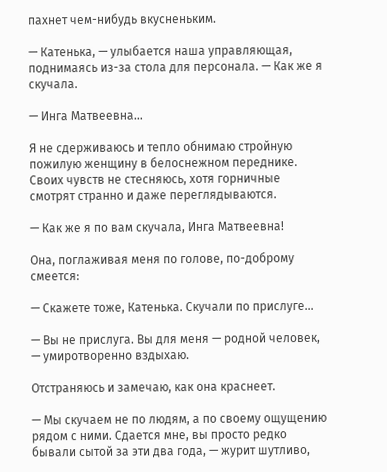пахнет чем-нибудь вкусненьким.

— Катенька, — улыбается наша управляющая, поднимаясь из-за стола для персонала. — Как же я скучала.

— Инга Матвеевна…

Я не сдерживаюсь и тепло обнимаю стройную пожилую женщину в белоснежном переднике. Своих чувств не стесняюсь, хотя горничные смотрят странно и даже переглядываются.

— Как же я по вам скучала, Инга Матвеевна!

Она, поглаживая меня по голове, по-доброму смеется:

— Скажете тоже, Катенька. Скучали по прислуге…

— Вы не прислуга. Вы для меня — родной человек, — умиротворенно вздыхаю.

Отстраняюсь и замечаю, как она краснеет.

— Мы скучаем не по людям, а по своему ощущению рядом с ними. Сдается мне, вы просто редко бывали сытой за эти два года, — журит шутливо,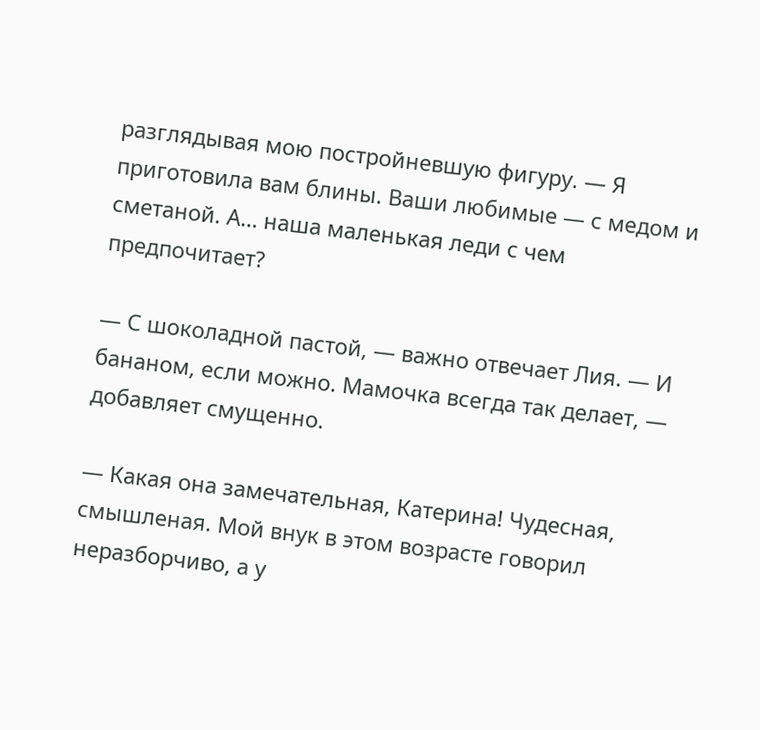разглядывая мою постройневшую фигуру. — Я приготовила вам блины. Ваши любимые — с медом и сметаной. А… наша маленькая леди с чем предпочитает?

— С шоколадной пастой, — важно отвечает Лия. — И бананом, если можно. Мамочка всегда так делает, — добавляет смущенно.

— Какая она замечательная, Катерина! Чудесная, смышленая. Мой внук в этом возрасте говорил неразборчиво, а у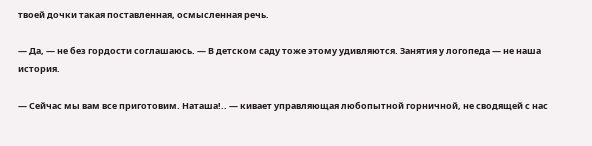твоей дочки такая поставленная, осмысленная речь.

— Да, — не без гордости соглашаюсь. — В детском саду тоже этому удивляются. Занятия у логопеда — не наша история.

— Сейчас мы вам все приготовим. Наташа!.. — кивает управляющая любопытной горничной, не сводящей с нас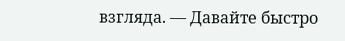взгляда. — Давайте быстро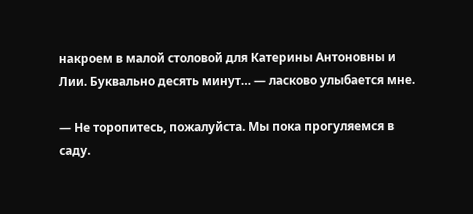накроем в малой столовой для Катерины Антоновны и Лии. Буквально десять минут… — ласково улыбается мне.

— Не торопитесь, пожалуйста. Мы пока прогуляемся в саду.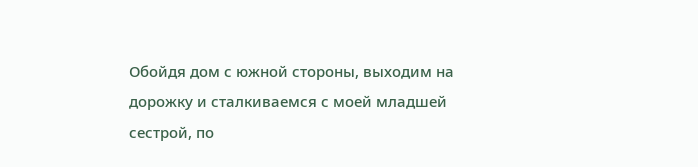Обойдя дом с южной стороны, выходим на дорожку и сталкиваемся с моей младшей сестрой, по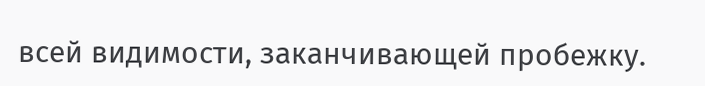всей видимости, заканчивающей пробежку.